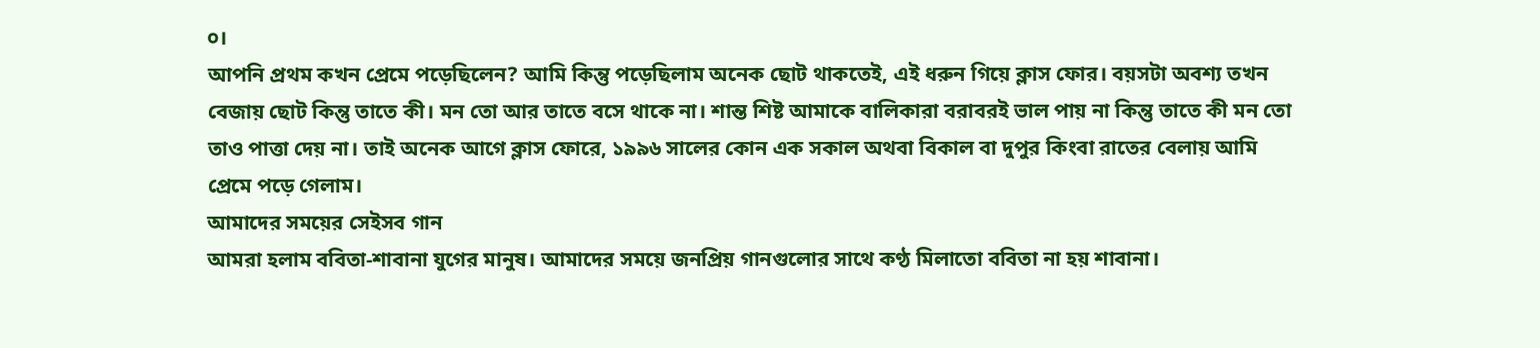০।
আপনি প্রথম কখন প্রেমে পড়েছিলেন? আমি কিন্তু পড়েছিলাম অনেক ছোট থাকতেই, এই ধরুন গিয়ে ক্লাস ফোর। বয়সটা অবশ্য তখন বেজায় ছোট কিন্তু তাতে কী। মন তো আর তাতে বসে থাকে না। শান্ত শিষ্ট আমাকে বালিকারা বরাবরই ভাল পায় না কিন্তু তাতে কী মন তো তাও পাত্তা দেয় না। তাই অনেক আগে ক্লাস ফোরে, ১৯৯৬ সালের কোন এক সকাল অথবা বিকাল বা দুপুর কিংবা রাতের বেলায় আমি প্রেমে পড়ে গেলাম।
আমাদের সময়ের সেইসব গান
আমরা হলাম ববিতা-শাবানা যুগের মানুষ। আমাদের সময়ে জনপ্রিয় গানগুলোর সাথে কণ্ঠ মিলাতো ববিতা না হয় শাবানা।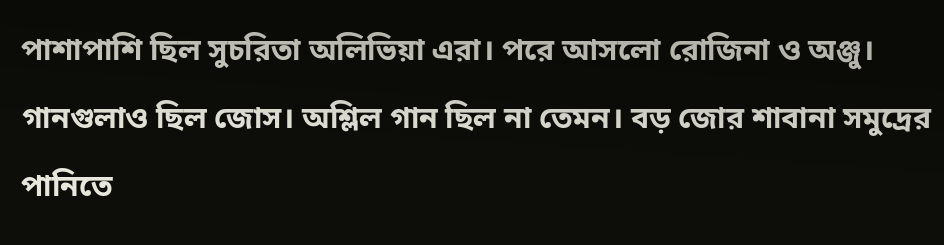পাশাপাশি ছিল সুচরিতা অলিভিয়া এরা। পরে আসলো রোজিনা ও অঞ্জু। গানগুলাও ছিল জোস। অশ্লিল গান ছিল না তেমন। বড় জোর শাবানা সমুদ্রের পানিতে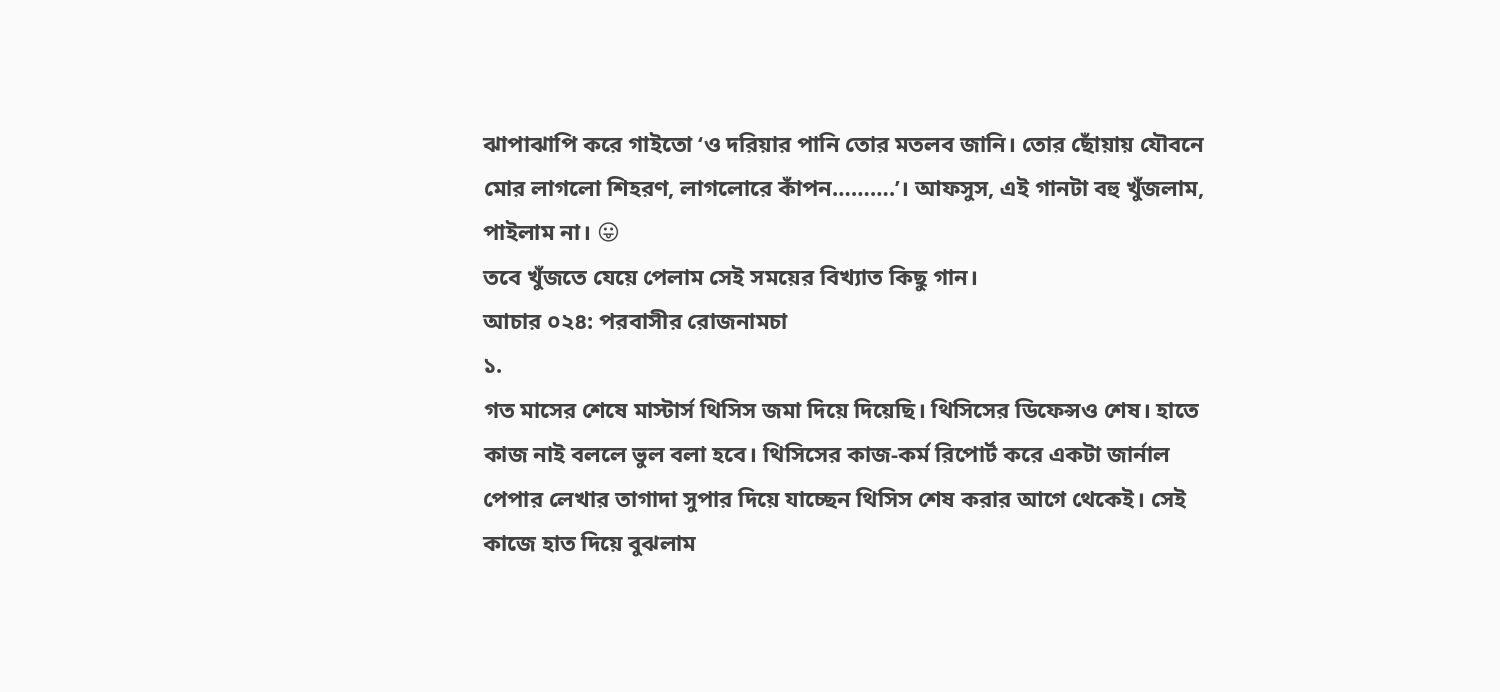ঝাপাঝাপি করে গাইতো ‘ও দরিয়ার পানি তোর মতলব জানি। তোর ছোঁয়ায় যৌবনে মোর লাগলো শিহরণ, লাগলোরে কাঁপন……….’। আফসুস, এই গানটা বহু খুঁজলাম, পাইলাম না। 😛
তবে খুঁজতে যেয়ে পেলাম সেই সময়ের বিখ্যাত কিছু গান।
আচার ০২৪: পরবাসীর রোজনামচা
১.
গত মাসের শেষে মাস্টার্স থিসিস জমা দিয়ে দিয়েছি। থিসিসের ডিফেন্সও শেষ। হাতে কাজ নাই বললে ভুল বলা হবে। থিসিসের কাজ-কর্ম রিপোর্ট করে একটা জার্নাল পেপার লেখার তাগাদা সুপার দিয়ে যাচ্ছেন থিসিস শেষ করার আগে থেকেই। সেই কাজে হাত দিয়ে বুঝলাম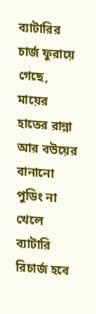ব্যাটারির চার্জ ফুরায়ে গেছে, মায়ের হাতের রান্না আর বউয়ের বানানো পুডিং না খেলে ব্যাটারি রিচার্জ হবে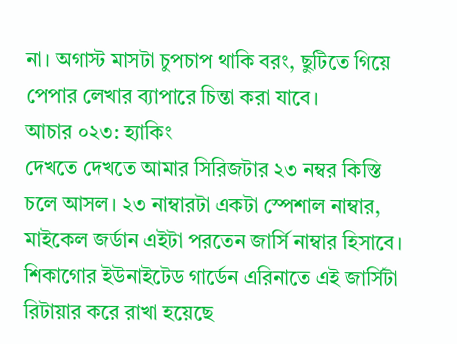না। অগাস্ট মাসটা চুপচাপ থাকি বরং, ছুটিতে গিয়ে পেপার লেখার ব্যাপারে চিন্তা করা যাবে।
আচার ০২৩: হ্যাকিং
দেখতে দেখতে আমার সিরিজটার ২৩ নম্বর কিস্তি চলে আসল। ২৩ নাম্বারটা একটা স্পেশাল নাম্বার, মাইকেল জর্ডান এইটা পরতেন জার্সি নাম্বার হিসাবে। শিকাগোর ইউনাইটেড গার্ডেন এরিনাতে এই জার্সিটা রিটায়ার করে রাখা হয়েছে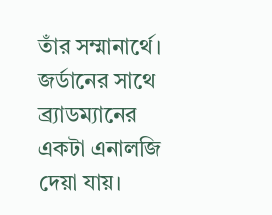তাঁর সম্মানার্থে। জর্ডানের সাথে ব্র্যাডম্যানের একটা এনালজি দেয়া যায়।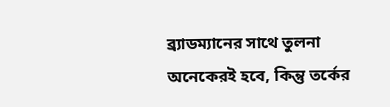ব্র্যাডম্যানের সাথে তুলনা অনেকেরই হবে, কিন্তু তর্কের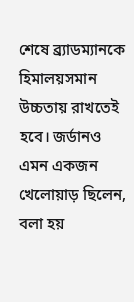শেষে ব্র্যাডম্যানকে হিমালয়সমান উচ্চতায় রাখতেই হবে। জর্ডানও এমন একজন খেলোয়াড় ছিলেন, বলা হয়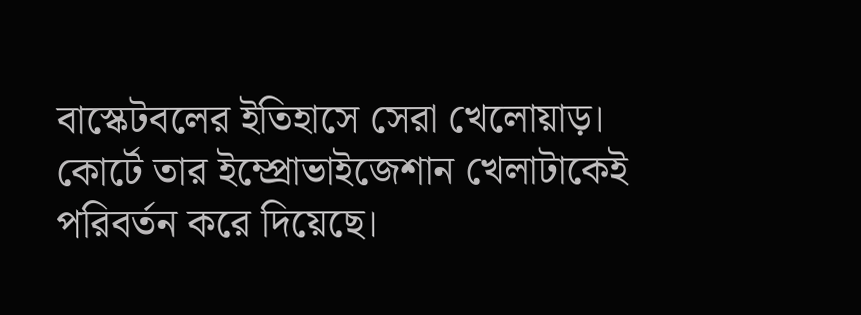বাস্কেটবলের ইতিহাসে সেরা খেলোয়াড়। কোর্টে তার ইম্প্রোভাইজেশান খেলাটাকেই পরিবর্তন করে দিয়েছে।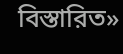বিস্তারিত»